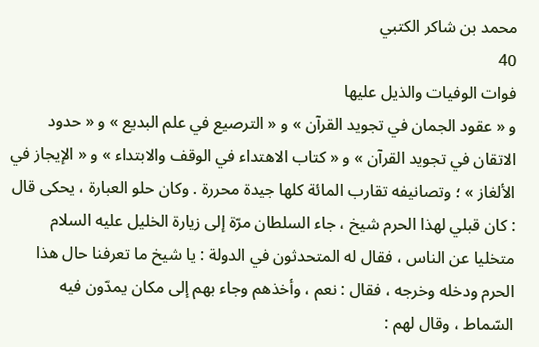محمد بن شاكر الكتبي
40
فوات الوفيات والذيل عليها
و « عقود الجمان في تجويد القرآن » و « الترصيع في علم البديع » و « حدود الاتقان في تجويد القرآن » و « كتاب الاهتداء في الوقف والابتداء » و « الإيجاز في الألغاز » ؛ وتصانيفه تقارب المائة كلها جيدة محررة . وكان حلو العبارة ، يحكى قال : كان قبلي لهذا الحرم شيخ ، جاء السلطان مرّة إلى زيارة الخليل عليه السلام متخليا عن الناس ، فقال له المتحدثون في الدولة : يا شيخ ما تعرفنا حال هذا الحرم ودخله وخرجه ، فقال : نعم ، وأخذهم وجاء بهم إلى مكان يمدّون فيه السّماط ، وقال لهم :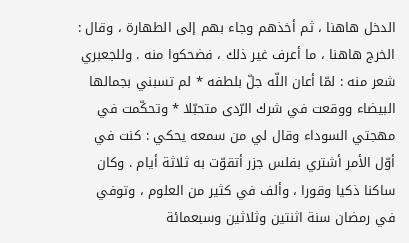الدخل هاهنا ، ثم أخذهم وجاء بهم إلى الطهارة ، وقال : الخرج هاهنا ، ما أعرف غير ذلك ، فضحكوا منه . وللجعبري شعر منه : لمّا أعان اللّه جلّ بلطفه * لم تسبني بجمالها البيضاء ووقعت في شرك الرّدى متحبّلا * وتحكّمت في مهجتي السوداء وقال لي من سمعه يحكي : كنت في أوّل الأمر أشتري بفلس جزر أتقوّت به ثلاثة أيام . وكان ساكنا ذكيا وقورا ، وألف في كثير من العلوم ، وتوفي في رمضان سنة اثنتين وثلاثين وسبعمائة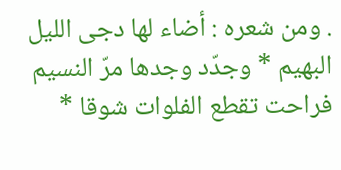. ومن شعره : أضاء لها دجى الليل البهيم * وجدّد وجدها مرّ النسيم فراحت تقطع الفلوات شوقا *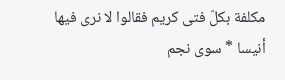مكلفة بكلّ فتى كريم فقالوا لا نرى فيها أنيسا * سوى نجم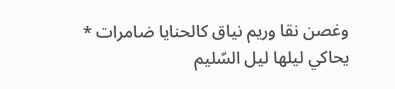وغصن نقا وريم نياق كالحنايا ضامرات * يحاكي ليلها ليل السّليم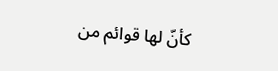كأنّ لها قوائم من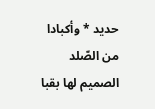حديد * وأكبادا من الصّلد الصميم لها بقبا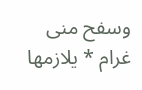وسفح منى غرام * يلازمها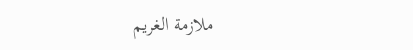ملازمة الغريم